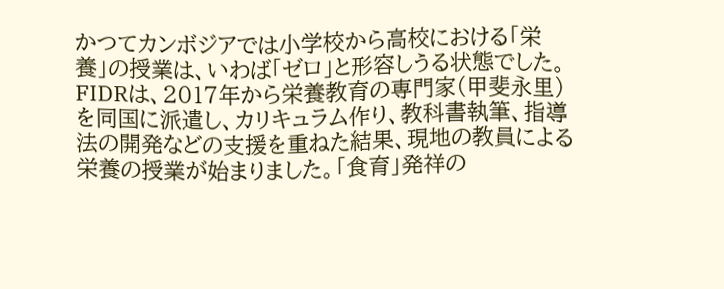かつてカンボジアでは小学校から高校における「栄養」の授業は、いわば「ゼロ」と形容しうる状態でした。FIDRは、2017年から栄養教育の専門家(甲斐永里)を同国に派遣し、カリキュラム作り、教科書執筆、指導法の開発などの支援を重ねた結果、現地の教員による栄養の授業が始まりました。「食育」発祥の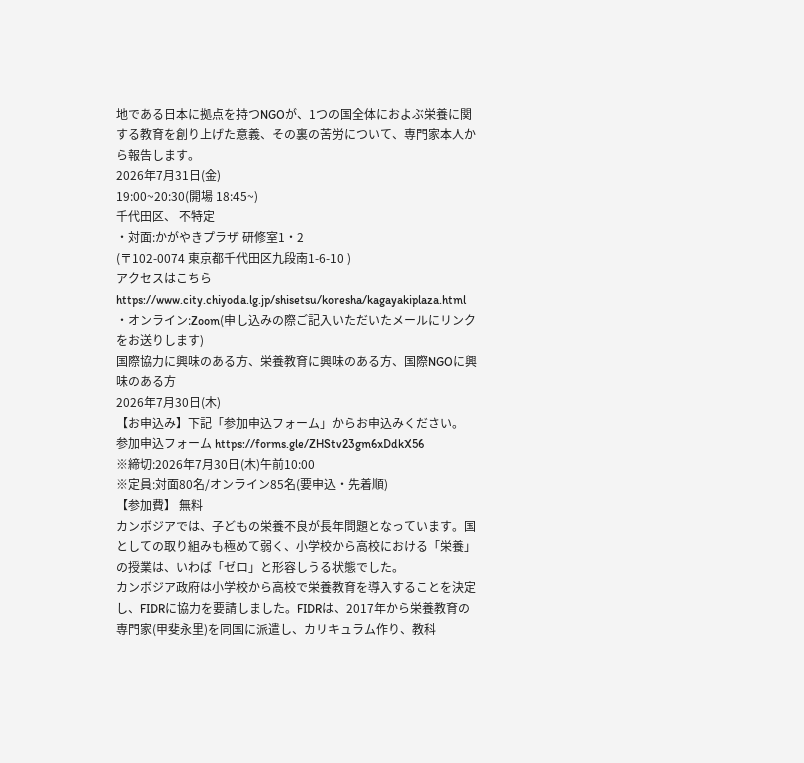地である日本に拠点を持つNGOが、1つの国全体におよぶ栄養に関する教育を創り上げた意義、その裏の苦労について、専門家本人から報告します。
2026年7月31日(金)
19:00~20:30(開場 18:45~)
千代田区、 不特定
・対面:かがやきプラザ 研修室1・2
(〒102-0074 東京都千代田区九段南1-6-10 )
アクセスはこちら
https://www.city.chiyoda.lg.jp/shisetsu/koresha/kagayakiplaza.html
・オンライン:Zoom(申し込みの際ご記入いただいたメールにリンクをお送りします)
国際協力に興味のある方、栄養教育に興味のある方、国際NGOに興味のある方
2026年7月30日(木)
【お申込み】下記「参加申込フォーム」からお申込みください。
参加申込フォーム https://forms.gle/ZHStv23gm6xDdkX56
※締切:2026年7月30日(木)午前10:00
※定員:対面80名/オンライン85名(要申込・先着順)
【参加費】 無料
カンボジアでは、子どもの栄養不良が長年問題となっています。国としての取り組みも極めて弱く、小学校から高校における「栄養」の授業は、いわば「ゼロ」と形容しうる状態でした。
カンボジア政府は小学校から高校で栄養教育を導入することを決定し、FIDRに協力を要請しました。FIDRは、2017年から栄養教育の専門家(甲斐永里)を同国に派遣し、カリキュラム作り、教科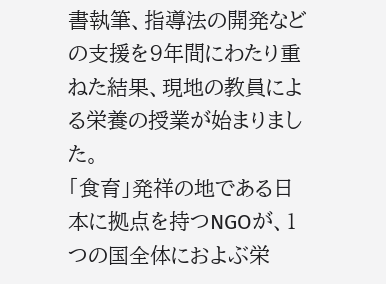書執筆、指導法の開発などの支援を9年間にわたり重ねた結果、現地の教員による栄養の授業が始まりました。
「食育」発祥の地である日本に拠点を持つNGOが、1つの国全体におよぶ栄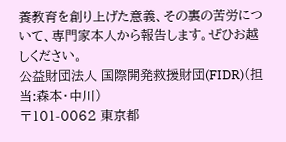養教育を創り上げた意義、その裏の苦労について、専門家本人から報告します。ぜひお越しください。
公益財団法人 国際開発救援財団(FIDR)(担当:森本・中川)
〒101-0062 東京都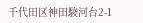千代田区神田駿河台2-1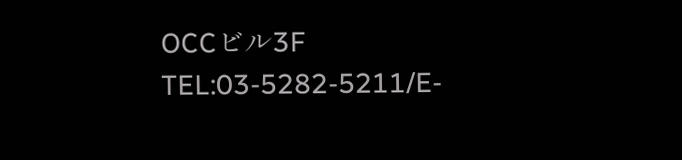OCCビル3F
TEL:03-5282-5211/E-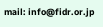mail: info@fidr.or.jp